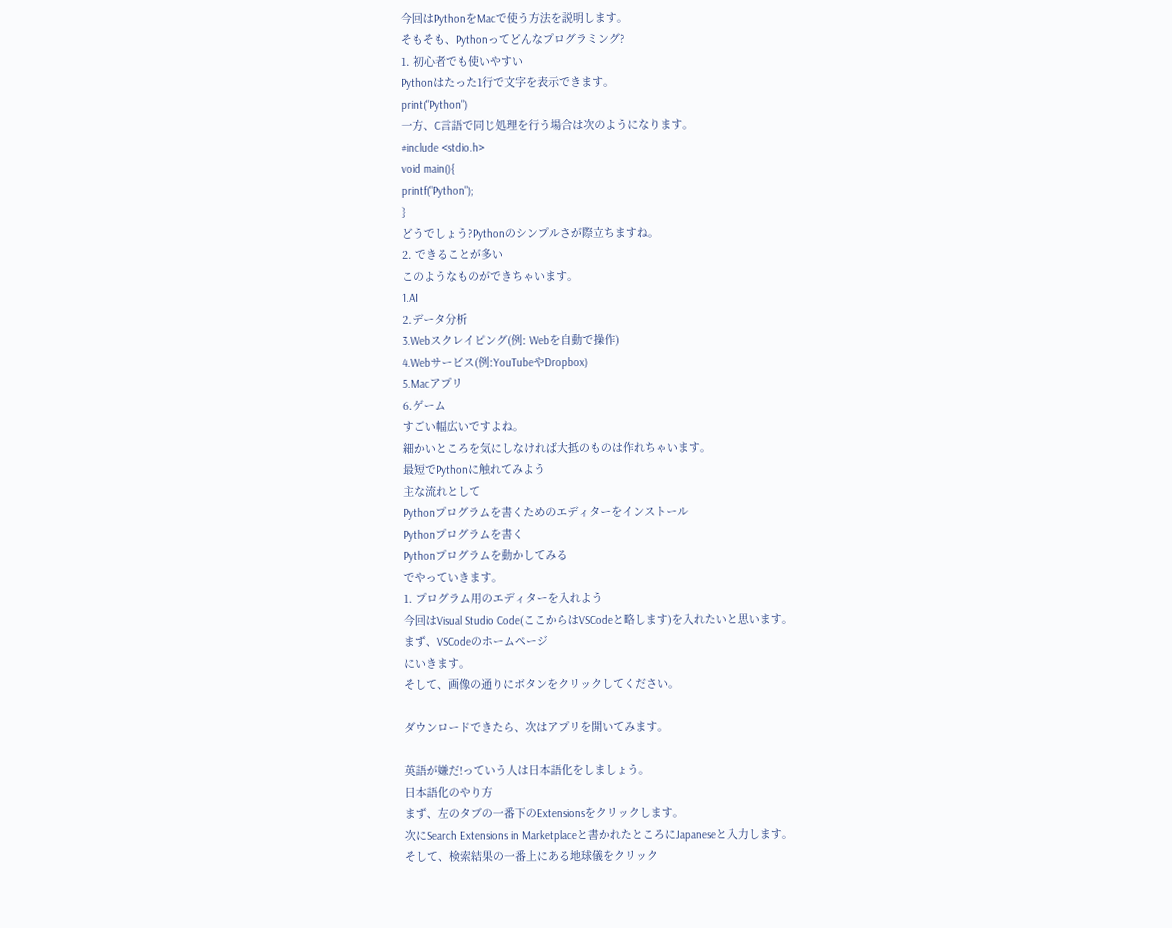今回はPythonをMacで使う方法を説明します。
そもそも、Pythonってどんなプログラミング?
1. 初心者でも使いやすい
Pythonはたった1行で文字を表示できます。
print("Python")
一方、C言語で同じ処理を行う場合は次のようになります。
#include <stdio.h>
void main(){
printf("Python");
}
どうでしょう?Pythonのシンプルさが際立ちますね。
2. できることが多い
このようなものができちゃいます。
1.AI
2.データ分析
3.Webスクレイピング(例: Webを自動で操作)
4.Webサービス(例:YouTubeやDropbox)
5.Macアプリ
6.ゲーム
すごい幅広いですよね。
細かいところを気にしなければ大抵のものは作れちゃいます。
最短でPythonに触れてみよう
主な流れとして
Pythonプログラムを書くためのエディターをインストール
Pythonプログラムを書く
Pythonプログラムを動かしてみる
でやっていきます。
1. プログラム用のエディターを入れよう
今回はVisual Studio Code(ここからはVSCodeと略します)を入れたいと思います。
まず、VSCodeのホームページ
にいきます。
そして、画像の通りにボタンをクリックしてください。

ダウンロードできたら、次はアプリを開いてみます。

英語が嫌だ!っていう人は日本語化をしましょう。
日本語化のやり方
まず、左のタブの一番下のExtensionsをクリックします。
次にSearch Extensions in Marketplaceと書かれたところにJapaneseと入力します。
そして、検索結果の一番上にある地球儀をクリック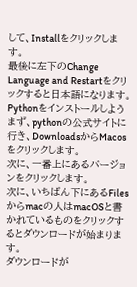して、Installをクリックします。
最後に左下のChange Language and Restartをクリックすると日本語になります。
Pythonをインストールしよう
まず、pythonの公式サイトに行き、DownloadsからMacosをクリックします。
次に、一番上にあるバージョンをクリックします。
次に、いちばん下にあるFilesからmacの人はmacOSと書かれているものをクリックするとダウンロードが始まります。
ダウンロードが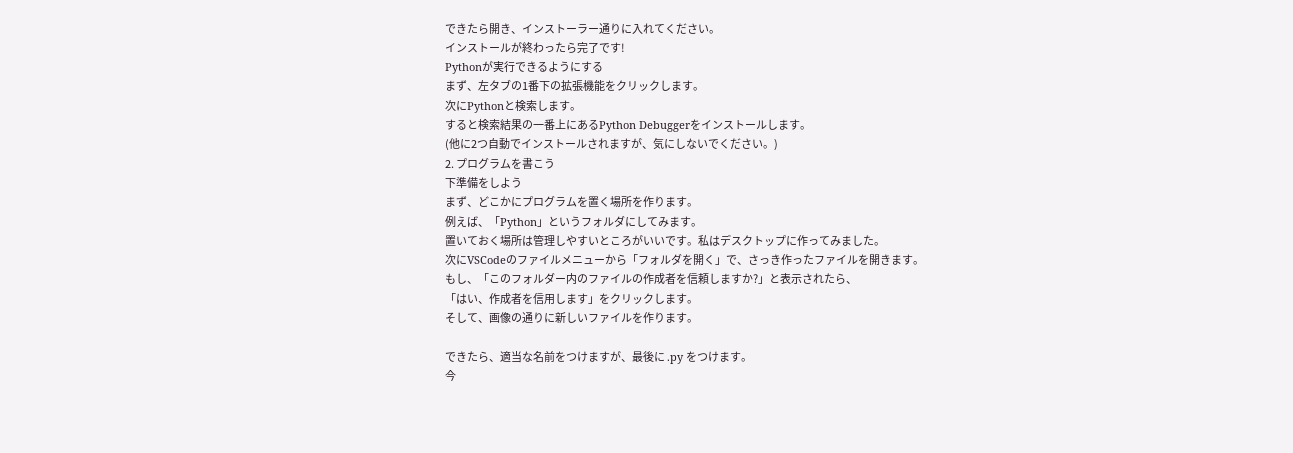できたら開き、インストーラー通りに入れてください。
インストールが終わったら完了です!
Pythonが実行できるようにする
まず、左タブの1番下の拡張機能をクリックします。
次にPythonと検索します。
すると検索結果の一番上にあるPython Debuggerをインストールします。
(他に2つ自動でインストールされますが、気にしないでください。)
2. プログラムを書こう
下準備をしよう
まず、どこかにプログラムを置く場所を作ります。
例えば、「Python」というフォルダにしてみます。
置いておく場所は管理しやすいところがいいです。私はデスクトップに作ってみました。
次にVSCodeのファイルメニューから「フォルダを開く」で、さっき作ったファイルを開きます。
もし、「このフォルダー内のファイルの作成者を信頼しますか?」と表示されたら、
「はい、作成者を信用します」をクリックします。
そして、画像の通りに新しいファイルを作ります。

できたら、適当な名前をつけますが、最後に .py をつけます。
今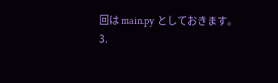回は main.py としておきます。
3.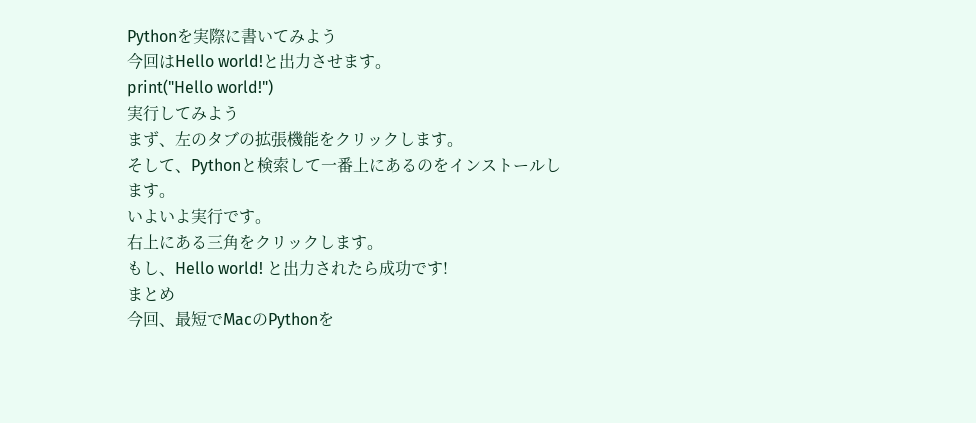Pythonを実際に書いてみよう
今回はHello world!と出力させます。
print("Hello world!")
実行してみよう
まず、左のタブの拡張機能をクリックします。
そして、Pythonと検索して一番上にあるのをインストールします。
いよいよ実行です。
右上にある三角をクリックします。
もし、Hello world! と出力されたら成功です!
まとめ
今回、最短でMacのPythonを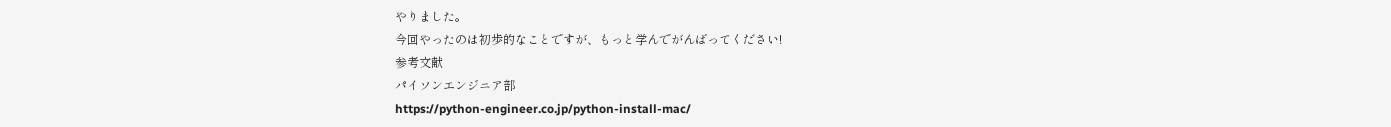やりました。
今回やったのは初歩的なことですが、もっと学んでがんばってください!
参考文献
パイソンエンジニア部
https://python-engineer.co.jp/python-install-mac/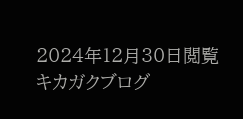2024年12月30日閲覧
キカガクブログ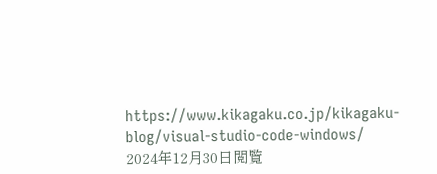https://www.kikagaku.co.jp/kikagaku-blog/visual-studio-code-windows/
2024年12月30日閲覧